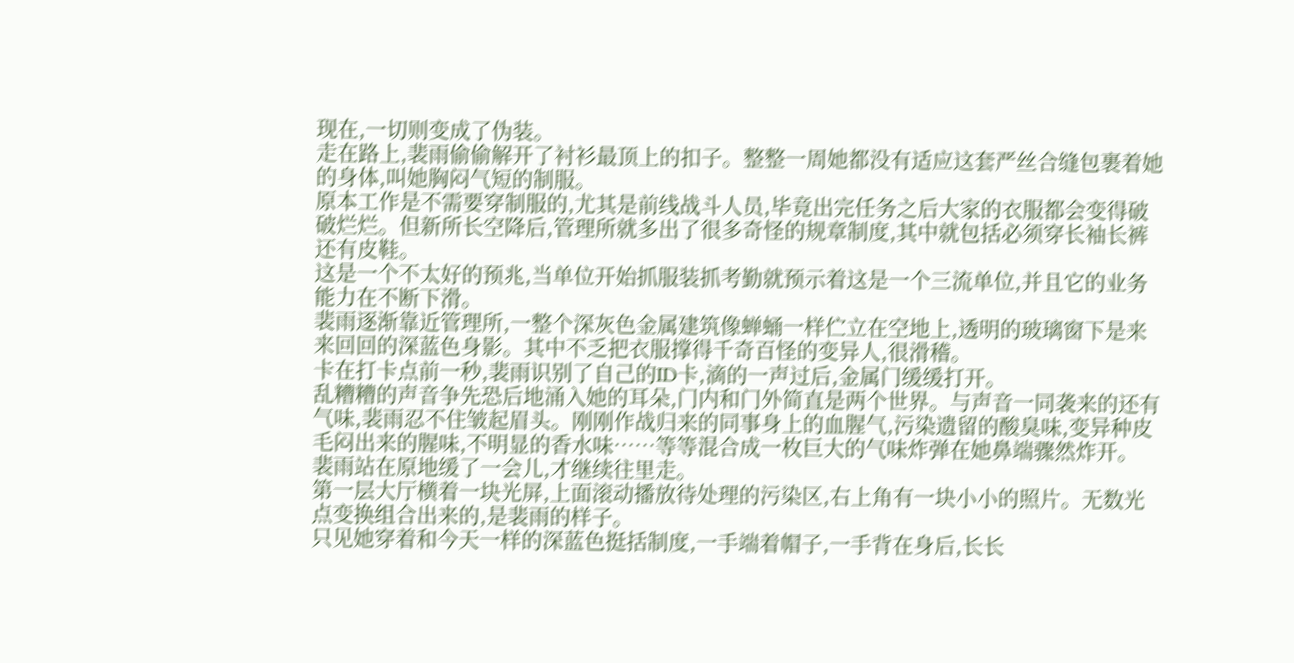现在,一切则变成了伪装。
走在路上,裴雨偷偷解开了衬衫最顶上的扣子。整整一周她都没有适应这套严丝合缝包裹着她的身体,叫她胸闷气短的制服。
原本工作是不需要穿制服的,尤其是前线战斗人员,毕竟出完任务之后大家的衣服都会变得破破烂烂。但新所长空降后,管理所就多出了很多奇怪的规章制度,其中就包括必须穿长袖长裤还有皮鞋。
这是一个不太好的预兆,当单位开始抓服装抓考勤就预示着这是一个三流单位,并且它的业务能力在不断下滑。
裴雨逐渐靠近管理所,一整个深灰色金属建筑像蝉蛹一样伫立在空地上,透明的玻璃窗下是来来回回的深蓝色身影。其中不乏把衣服撑得千奇百怪的变异人,很滑稽。
卡在打卡点前一秒,裴雨识别了自己的ID卡,滴的一声过后,金属门缓缓打开。
乱糟糟的声音争先恐后地涌入她的耳朵,门内和门外简直是两个世界。与声音一同袭来的还有气味,裴雨忍不住皱起眉头。刚刚作战归来的同事身上的血腥气,污染遗留的酸臭味,变异种皮毛闷出来的腥味,不明显的香水味……等等混合成一枚巨大的气味炸弹在她鼻端骤然炸开。
裴雨站在原地缓了一会儿,才继续往里走。
第一层大厅横着一块光屏,上面滚动播放待处理的污染区,右上角有一块小小的照片。无数光点变换组合出来的,是裴雨的样子。
只见她穿着和今天一样的深蓝色挺括制度,一手端着帽子,一手背在身后,长长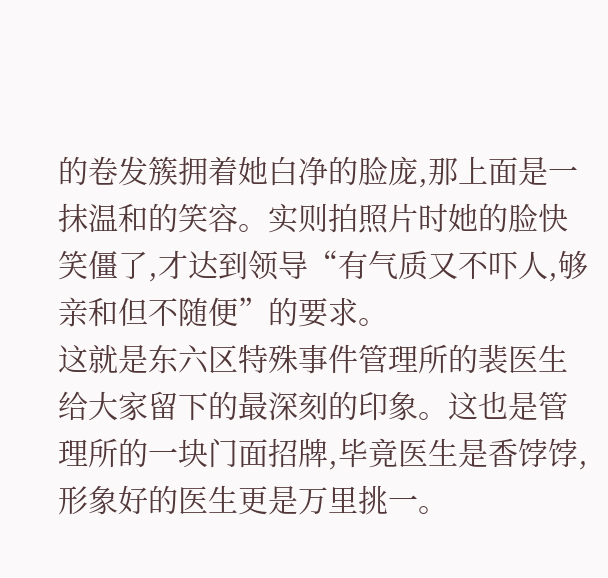的卷发簇拥着她白净的脸庞,那上面是一抹温和的笑容。实则拍照片时她的脸快笑僵了,才达到领导“有气质又不吓人,够亲和但不随便”的要求。
这就是东六区特殊事件管理所的裴医生给大家留下的最深刻的印象。这也是管理所的一块门面招牌,毕竟医生是香饽饽,形象好的医生更是万里挑一。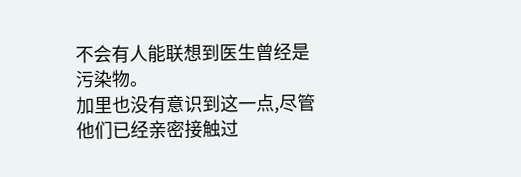不会有人能联想到医生曾经是污染物。
加里也没有意识到这一点,尽管他们已经亲密接触过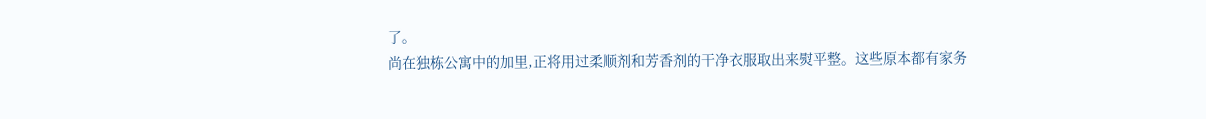了。
尚在独栋公寓中的加里,正将用过柔顺剂和芳香剂的干净衣服取出来熨平整。这些原本都有家务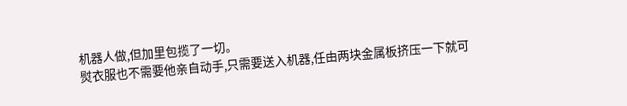机器人做,但加里包揽了一切。
熨衣服也不需要他亲自动手,只需要送入机器,任由两块金属板挤压一下就可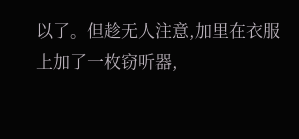以了。但趁无人注意,加里在衣服上加了一枚窃听器,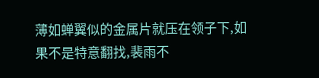薄如蝉翼似的金属片就压在领子下,如果不是特意翻找,裴雨不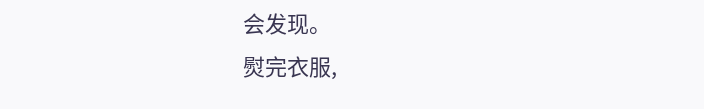会发现。
熨完衣服,